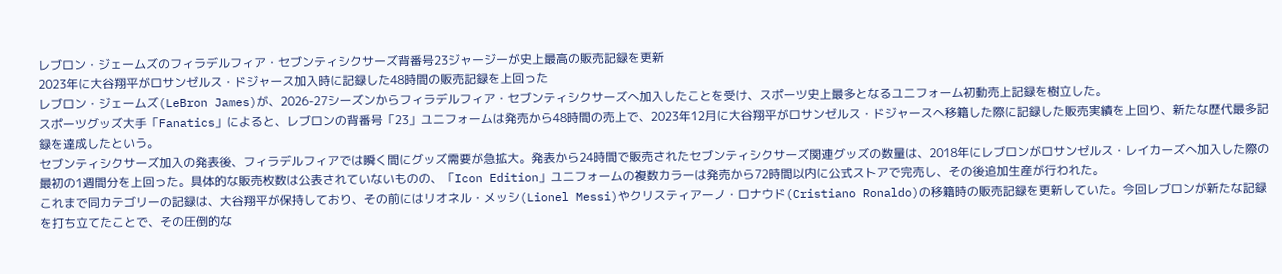レブロン・ジェームズのフィラデルフィア・セブンティシクサーズ背番号23ジャージーが史上最高の販売記録を更新
2023年に大谷翔平がロサンゼルス・ドジャース加入時に記録した48時間の販売記録を上回った
レブロン・ジェームズ(LeBron James)が、2026-27シーズンからフィラデルフィア・セブンティシクサーズへ加入したことを受け、スポーツ史上最多となるユニフォーム初動売上記録を樹立した。
スポーツグッズ大手「Fanatics」によると、レブロンの背番号「23」ユニフォームは発売から48時間の売上で、2023年12月に大谷翔平がロサンゼルス・ドジャースへ移籍した際に記録した販売実績を上回り、新たな歴代最多記録を達成したという。
セブンティシクサーズ加入の発表後、フィラデルフィアでは瞬く間にグッズ需要が急拡大。発表から24時間で販売されたセブンティシクサーズ関連グッズの数量は、2018年にレブロンがロサンゼルス・レイカーズへ加入した際の最初の1週間分を上回った。具体的な販売枚数は公表されていないものの、「Icon Edition」ユニフォームの複数カラーは発売から72時間以内に公式ストアで完売し、その後追加生産が行われた。
これまで同カテゴリーの記録は、大谷翔平が保持しており、その前にはリオネル・メッシ(Lionel Messi)やクリスティアーノ・ロナウド(Cristiano Ronaldo)の移籍時の販売記録を更新していた。今回レブロンが新たな記録を打ち立てたことで、その圧倒的な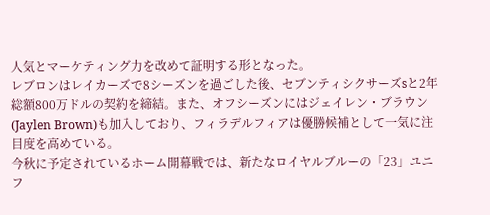人気とマーケティング力を改めて証明する形となった。
レブロンはレイカーズで8シーズンを過ごした後、セブンティシクサーズsと2年総額800万ドルの契約を締結。また、オフシーズンにはジェイレン・ブラウン(Jaylen Brown)も加入しており、フィラデルフィアは優勝候補として一気に注目度を高めている。
今秋に予定されているホーム開幕戦では、新たなロイヤルブルーの「23」ユニフ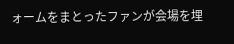ォームをまとったファンが会場を埋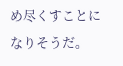め尽くすことになりそうだ。